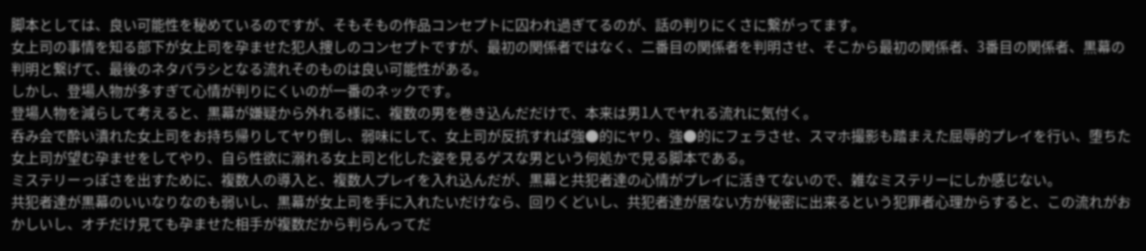脚本としては、良い可能性を秘めているのですが、そもそもの作品コンセプトに囚われ過ぎてるのが、話の判りにくさに繋がってます。
女上司の事情を知る部下が女上司を孕ませた犯人捜しのコンセプトですが、最初の関係者ではなく、二番目の関係者を判明させ、そこから最初の関係者、3番目の関係者、黒幕の判明と繋げて、最後のネタバラシとなる流れそのものは良い可能性がある。
しかし、登場人物が多すぎて心情が判りにくいのが一番のネックです。
登場人物を減らして考えると、黒幕が嫌疑から外れる様に、複数の男を巻き込んだだけで、本来は男1人でヤれる流れに気付く。
呑み会で酔い潰れた女上司をお持ち帰りしてヤり倒し、弱味にして、女上司が反抗すれば強●的にヤり、強●的にフェラさせ、スマホ撮影も踏まえた屈辱的プレイを行い、堕ちた女上司が望む孕ませをしてやり、自ら性欲に溺れる女上司と化した姿を見るゲスな男という何処かで見る脚本である。
ミステリーっぽさを出すために、複数人の導入と、複数人プレイを入れ込んだが、黒幕と共犯者達の心情がプレイに活きてないので、雑なミステリーにしか感じない。
共犯者達が黒幕のいいなりなのも弱いし、黒幕が女上司を手に入れたいだけなら、回りくどいし、共犯者達が居ない方が秘密に出来るという犯罪者心理からすると、この流れがおかしいし、オチだけ見ても孕ませた相手が複数だから判らんってだ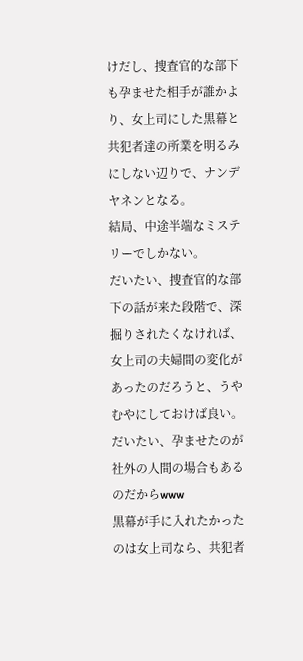けだし、捜査官的な部下も孕ませた相手が誰かより、女上司にした黒幕と共犯者達の所業を明るみにしない辺りで、ナンデヤネンとなる。
結局、中途半端なミステリーでしかない。
だいたい、捜査官的な部下の話が来た段階で、深掘りされたくなければ、女上司の夫婦間の変化があったのだろうと、うやむやにしておけば良い。
だいたい、孕ませたのが社外の人間の場合もあるのだからwww
黒幕が手に入れたかったのは女上司なら、共犯者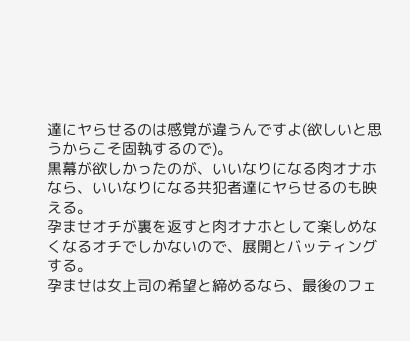達にヤらせるのは感覚が違うんですよ(欲しいと思うからこそ固執するので)。
黒幕が欲しかったのが、いいなりになる肉オナホなら、いいなりになる共犯者達にヤらせるのも映える。
孕ませオチが裏を返すと肉オナホとして楽しめなくなるオチでしかないので、展開とバッティングする。
孕ませは女上司の希望と締めるなら、最後のフェ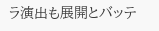ラ演出も展開とバッテ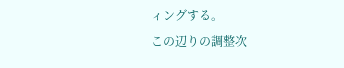ィングする。
この辺りの調整次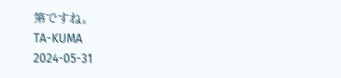第ですね。
TA-KUMA
2024-05-31